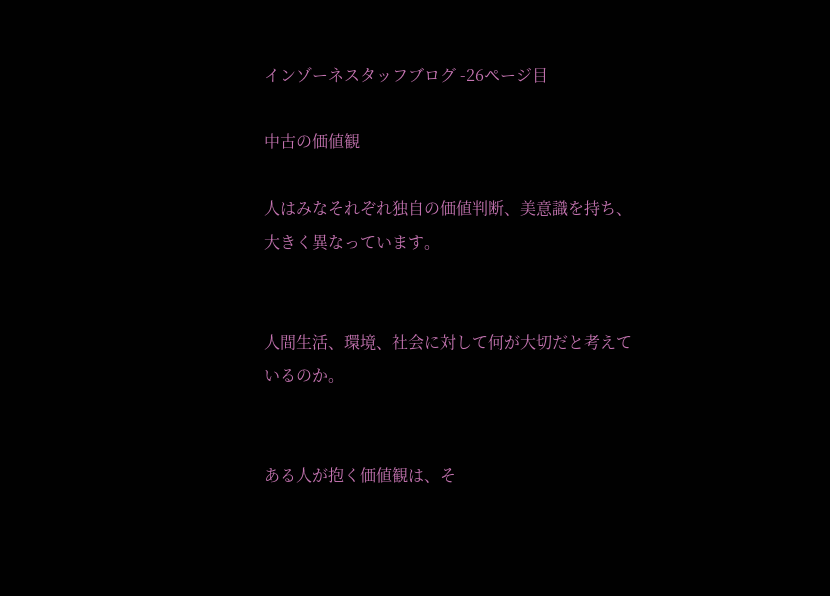インゾーネスタッフブログ -26ページ目

中古の価値観

人はみなそれぞれ独自の価値判断、美意識を持ち、大きく異なっています。


人間生活、環境、社会に対して何が大切だと考えているのか。


ある人が抱く価値観は、そ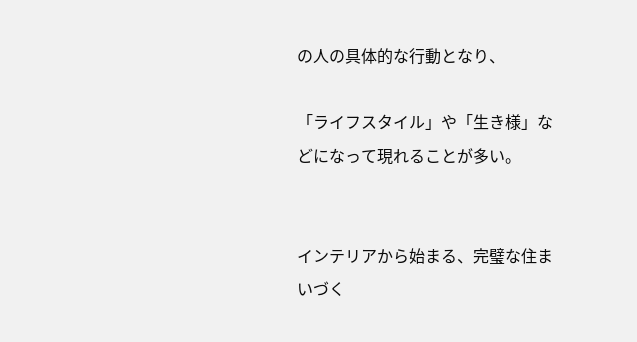の人の具体的な行動となり、

「ライフスタイル」や「生き様」などになって現れることが多い。


インテリアから始まる、完璧な住まいづく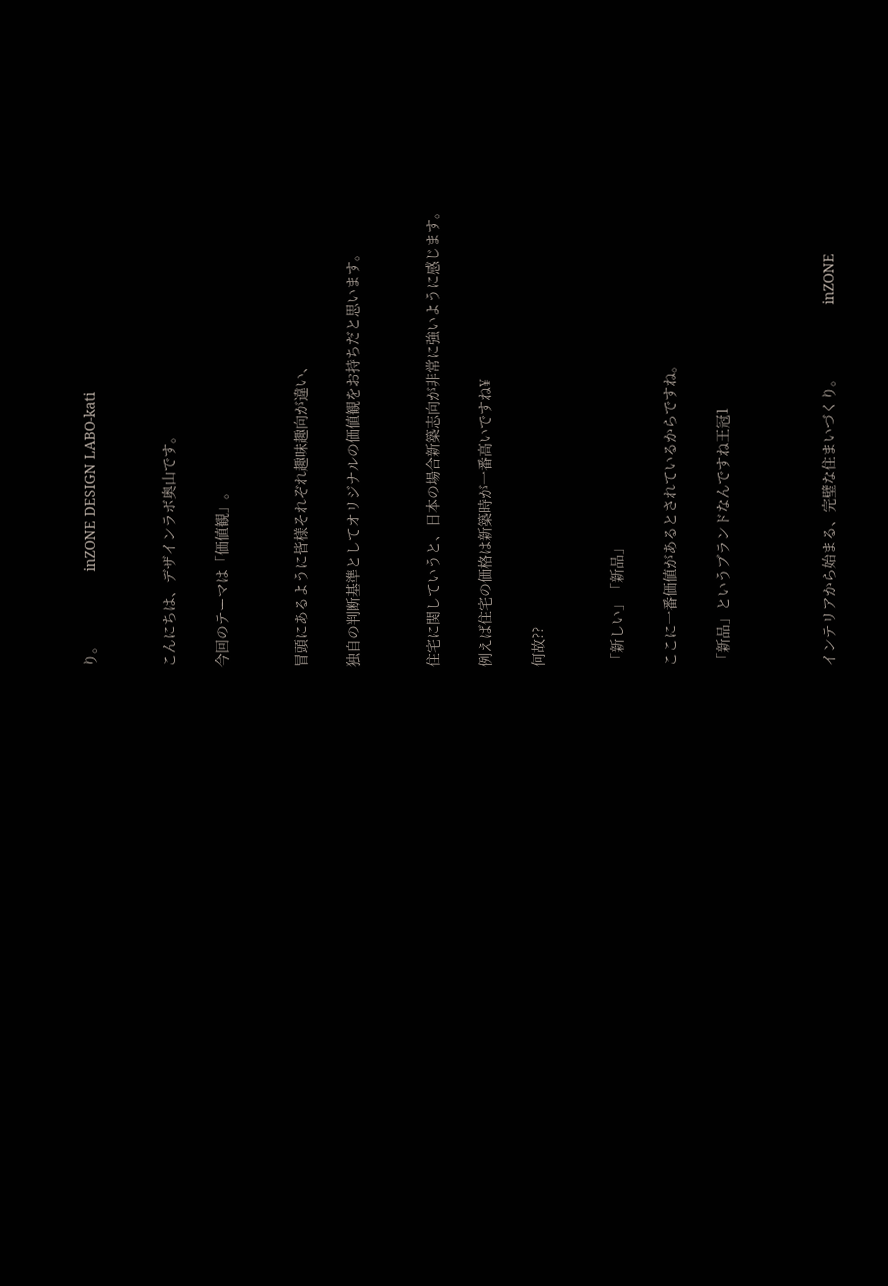り。                 inZONE DESIGN LABO-kati


こんにちは、デザインラボ奥山です。

今回のテーマは「価値観」。


冒頭にあるように皆様それぞれ趣味趣向が違い、

独自の判断基準としてオリジナルの価値観をお持ちだと思います。


住宅に関していうと、日本の場合新築志向が非常に強いように感じます。

例えば住宅の価格は新築時が一番高いですね¥

何故??


「新しい」「新品」

ここに一番価値があるとされているからですね。

「新品」というブランドなんですね王冠1



インテリアから始まる、完璧な住まいづくり。                 inZONE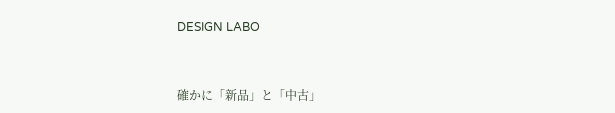DESIGN LABO


確かに「新品」と「中古」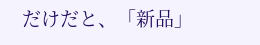だけだと、「新品」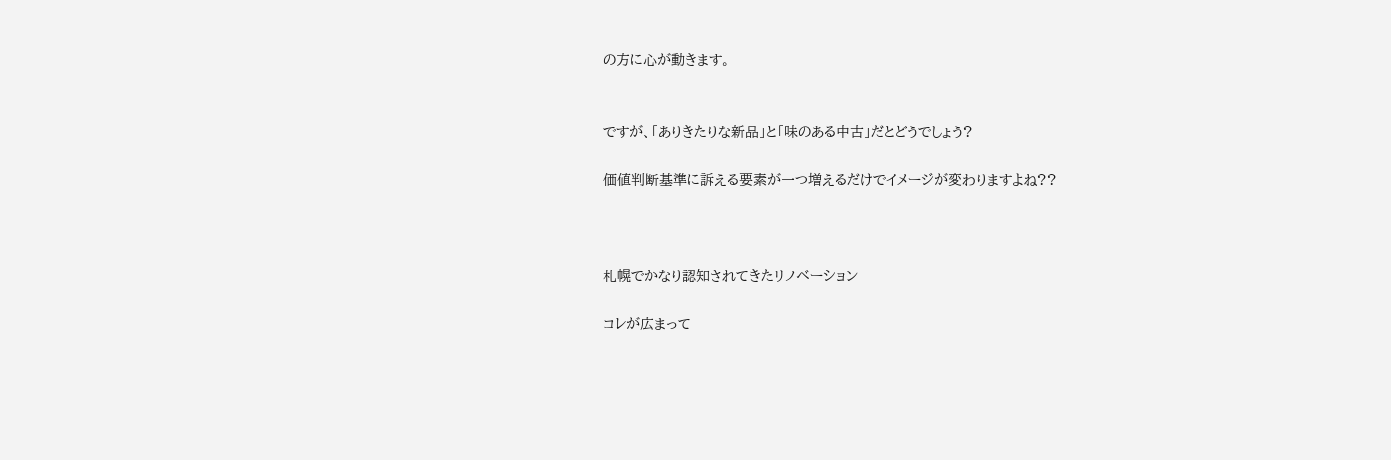の方に心が動きます。


ですが、「ありきたりな新品」と「味のある中古」だとどうでしょう?

価値判断基準に訴える要素が一つ増えるだけでイメージが変わりますよね??



札幌でかなり認知されてきたリノベーション

コレが広まって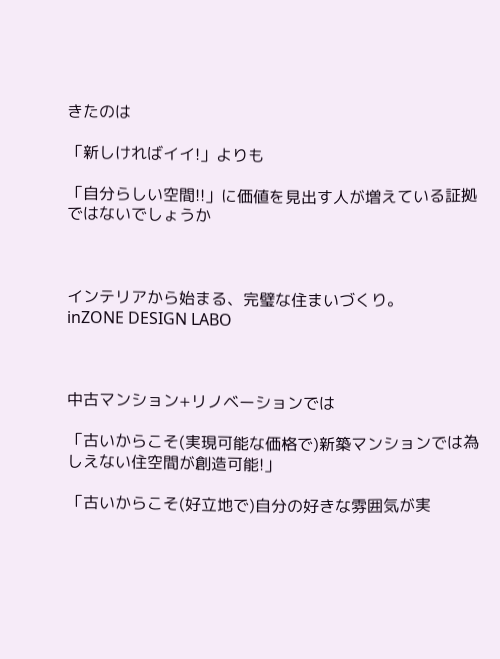きたのは

「新しければイイ!」よりも

「自分らしい空間!!」に価値を見出す人が増えている証拠ではないでしょうか



インテリアから始まる、完璧な住まいづくり。                 inZONE DESIGN LABO



中古マンション+リノベーションでは

「古いからこそ(実現可能な価格で)新築マンションでは為しえない住空間が創造可能!」

「古いからこそ(好立地で)自分の好きな雰囲気が実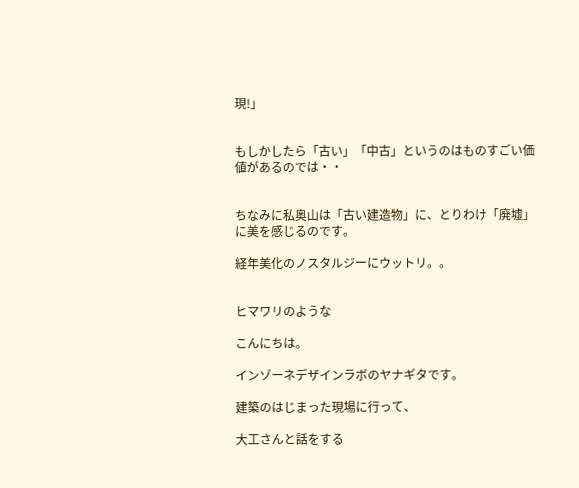現!」


もしかしたら「古い」「中古」というのはものすごい価値があるのでは・・


ちなみに私奥山は「古い建造物」に、とりわけ「廃墟」に美を感じるのです。

経年美化のノスタルジーにウットリ。。


ヒマワリのような

こんにちは。

インゾーネデザインラボのヤナギタです。

建築のはじまった現場に行って、

大工さんと話をする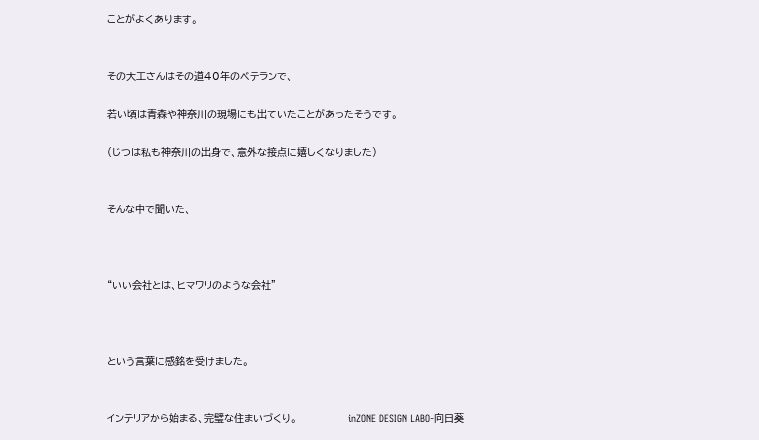ことがよくあります。


その大工さんはその道40年のベテランで、

若い頃は青森や神奈川の現場にも出ていたことがあったそうです。

(じつは私も神奈川の出身で、意外な接点に嬉しくなりました)


そんな中で聞いた、



“いい会社とは、ヒマワリのような会社”



という言葉に感銘を受けました。


インテリアから始まる、完璧な住まいづくり。                 inZONE DESIGN LABO-向日葵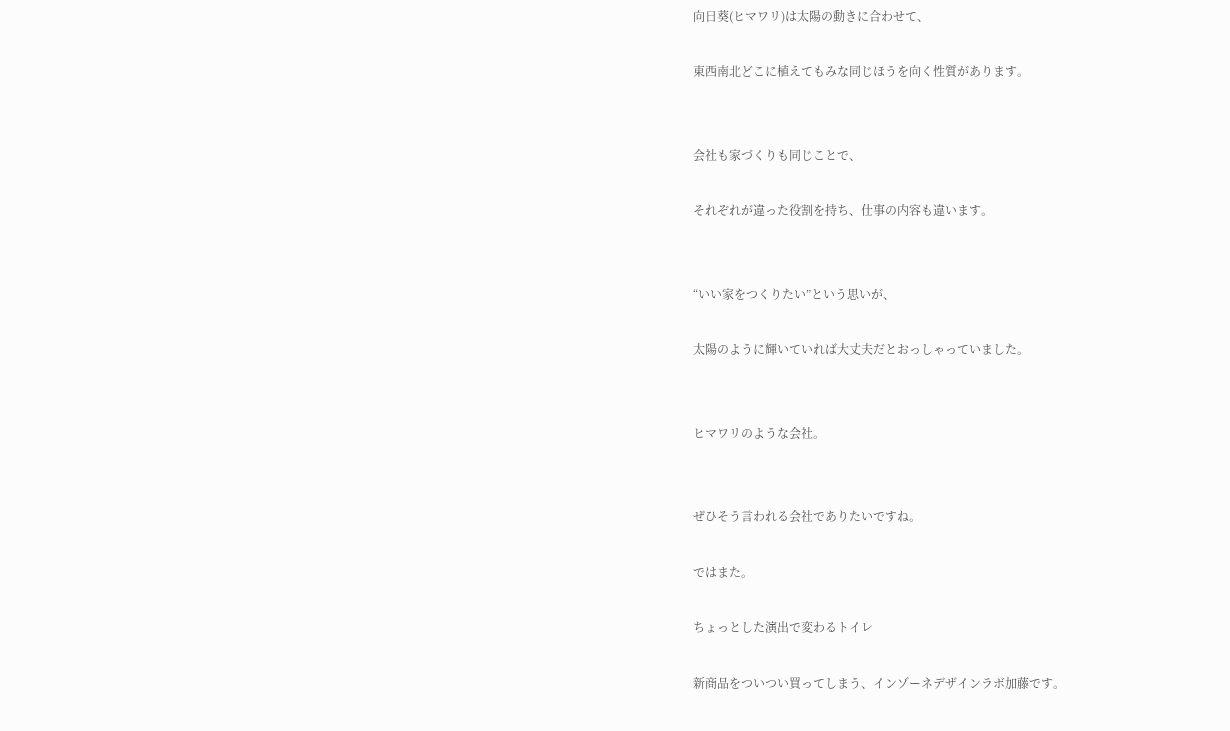向日葵(ヒマワリ)は太陽の動きに合わせて、

東西南北どこに植えてもみな同じほうを向く性質があります。


会社も家づくりも同じことで、

それぞれが違った役割を持ち、仕事の内容も違います。


“いい家をつくりたい”という思いが、

太陽のように輝いていれば大丈夫だとおっしゃっていました。


ヒマワリのような会社。


ぜひそう言われる会社でありたいですね。

ではまた。

ちょっとした演出で変わるトイレ

新商品をついつい買ってしまう、インゾーネデザインラボ加藤です。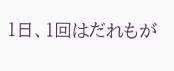1日、1回はだれもが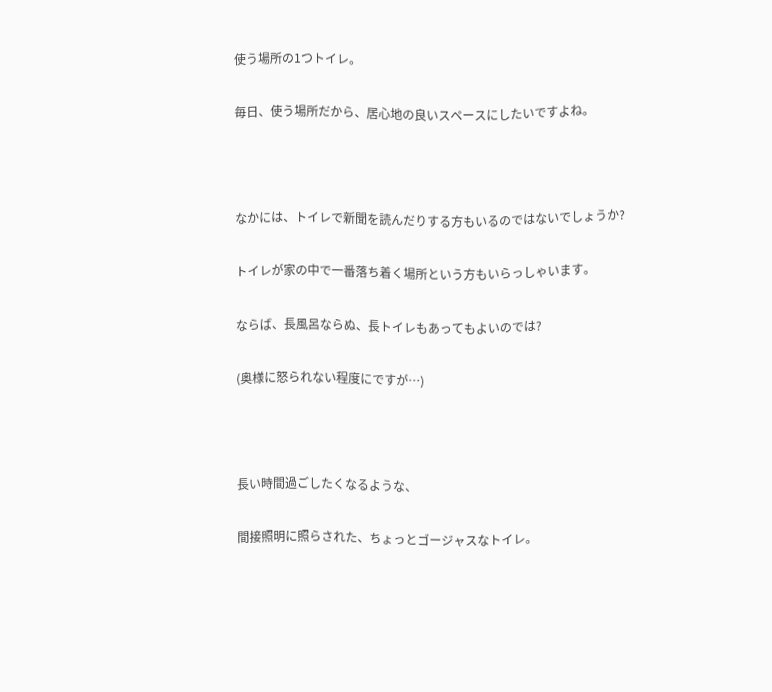使う場所の1つトイレ。

毎日、使う場所だから、居心地の良いスペースにしたいですよね。



なかには、トイレで新聞を読んだりする方もいるのではないでしょうか?

トイレが家の中で一番落ち着く場所という方もいらっしゃいます。

ならば、長風呂ならぬ、長トイレもあってもよいのでは?

(奥様に怒られない程度にですが…)



長い時間過ごしたくなるような、

間接照明に照らされた、ちょっとゴージャスなトイレ。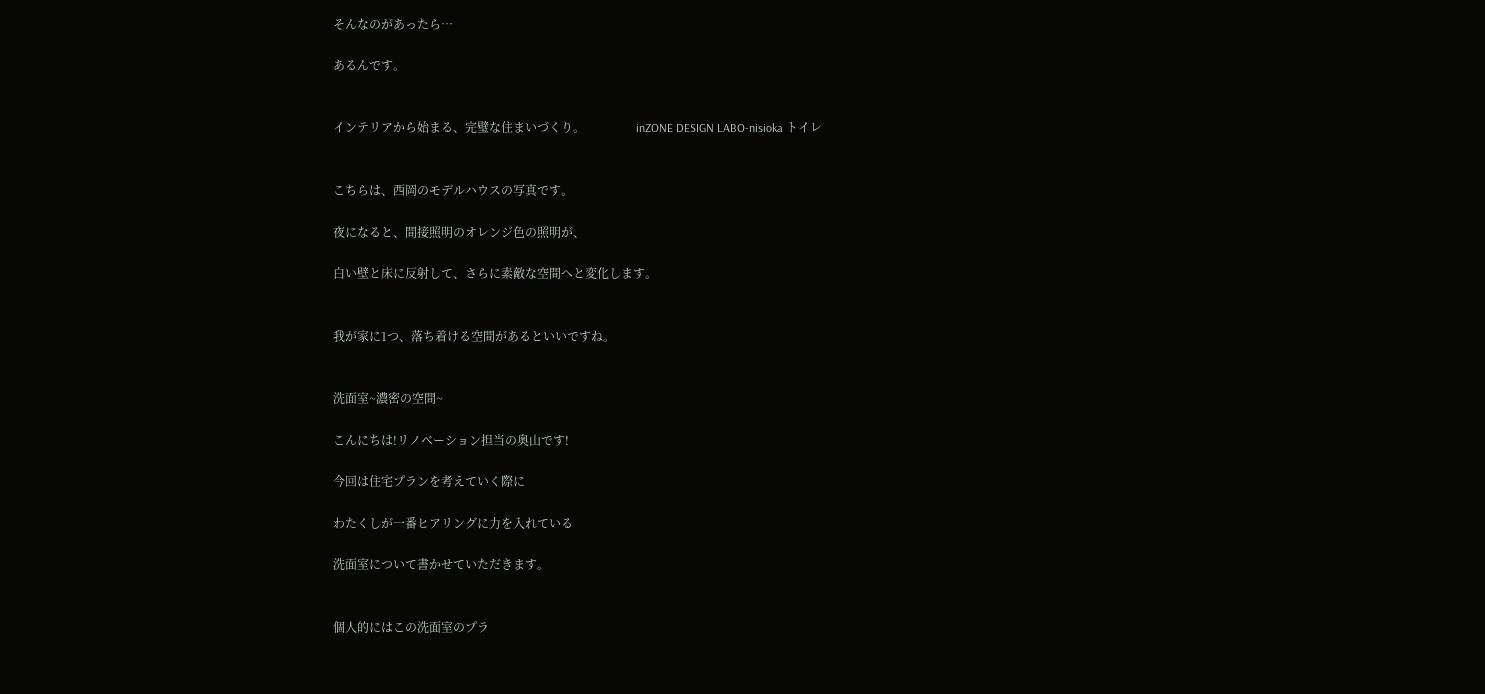そんなのがあったら…

あるんです。


インテリアから始まる、完璧な住まいづくり。                 inZONE DESIGN LABO-nisioka トイレ


こちらは、西岡のモデルハウスの写真です。

夜になると、間接照明のオレンジ色の照明が、

白い壁と床に反射して、さらに素敵な空間へと変化します。


我が家に1つ、落ち着ける空間があるといいですね。


洗面室~濃密の空間~

こんにちは!リノベーション担当の奥山です!

今回は住宅プランを考えていく際に

わたくしが一番ヒアリングに力を入れている

洗面室について書かせていただきます。


個人的にはこの洗面室のプラ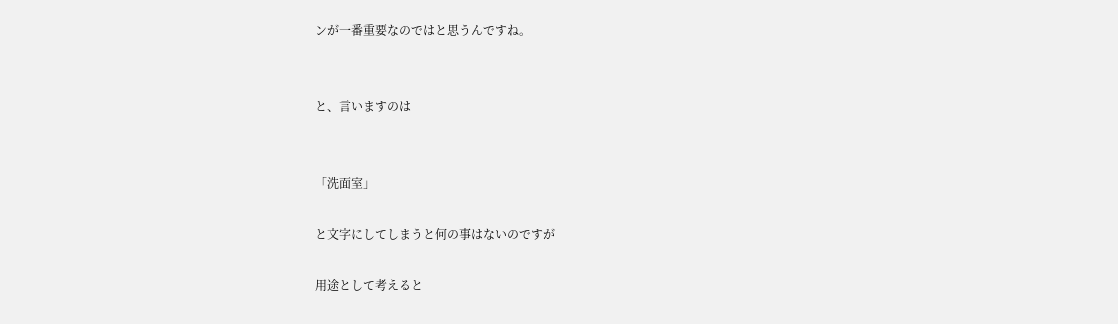ンが一番重要なのではと思うんですね。


と、言いますのは


「洗面室」

と文字にしてしまうと何の事はないのですが

用途として考えると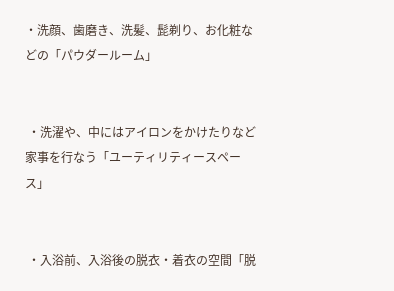・洗顔、歯磨き、洗髪、髭剃り、お化粧などの「パウダールーム」


 ・洗濯や、中にはアイロンをかけたりなど家事を行なう「ユーティリティースペース」


 ・入浴前、入浴後の脱衣・着衣の空間「脱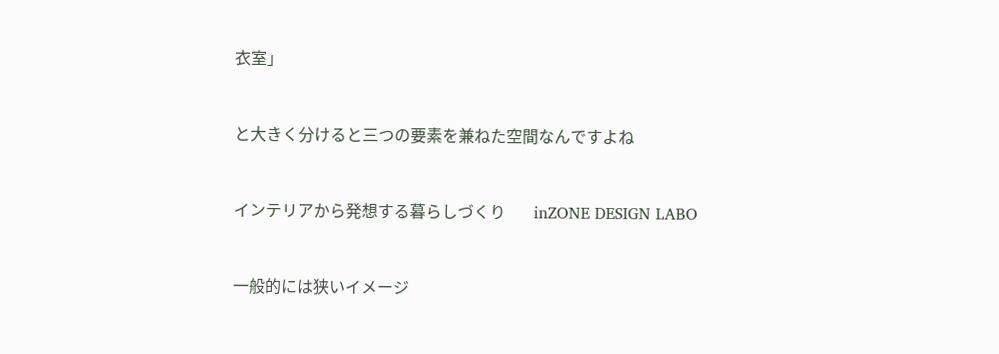衣室」


と大きく分けると三つの要素を兼ねた空間なんですよね


インテリアから発想する暮らしづくり       inZONE DESIGN LABO


一般的には狭いイメージ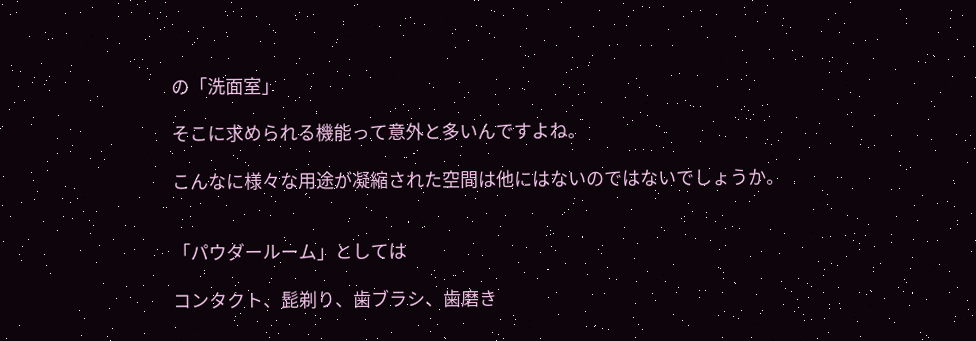の「洗面室」

そこに求められる機能って意外と多いんですよね。

こんなに様々な用途が凝縮された空間は他にはないのではないでしょうか。


「パウダールーム」としては

コンタクト、髭剃り、歯ブラシ、歯磨き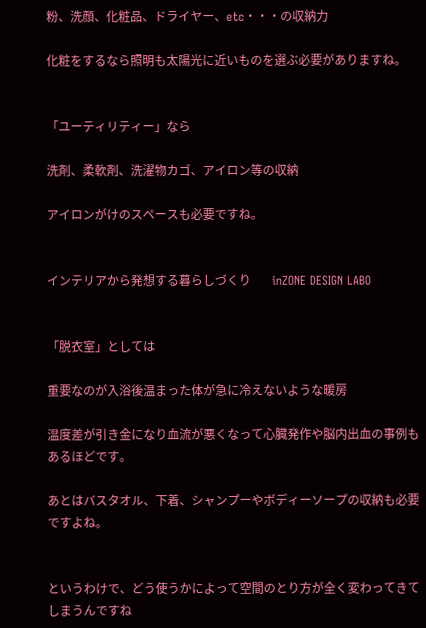粉、洗顔、化粧品、ドライヤー、etc・・・の収納力

化粧をするなら照明も太陽光に近いものを選ぶ必要がありますね。


「ユーティリティー」なら

洗剤、柔軟剤、洗濯物カゴ、アイロン等の収納

アイロンがけのスペースも必要ですね。


インテリアから発想する暮らしづくり       inZONE DESIGN LABO


「脱衣室」としては

重要なのが入浴後温まった体が急に冷えないような暖房

温度差が引き金になり血流が悪くなって心臓発作や脳内出血の事例もあるほどです。

あとはバスタオル、下着、シャンプーやボディーソープの収納も必要ですよね。


というわけで、どう使うかによって空間のとり方が全く変わってきてしまうんですね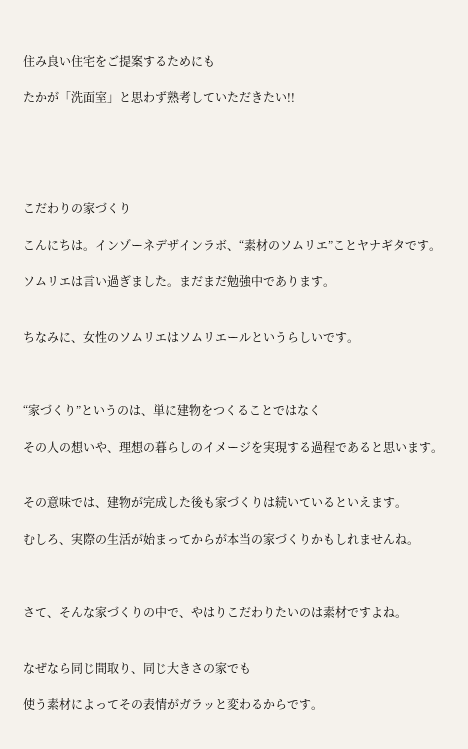住み良い住宅をご提案するためにも

たかが「洗面室」と思わず熟考していただきたい!!





こだわりの家づくり

こんにちは。インゾーネデザインラボ、“素材のソムリエ”ことヤナギタです。

ソムリエは言い過ぎました。まだまだ勉強中であります。


ちなみに、女性のソムリエはソムリエールというらしいです。



“家づくり”というのは、単に建物をつくることではなく

その人の想いや、理想の暮らしのイメージを実現する過程であると思います。


その意味では、建物が完成した後も家づくりは続いているといえます。

むしろ、実際の生活が始まってからが本当の家づくりかもしれませんね。



さて、そんな家づくりの中で、やはりこだわりたいのは素材ですよね。


なぜなら同じ間取り、同じ大きさの家でも

使う素材によってその表情がガラッと変わるからです。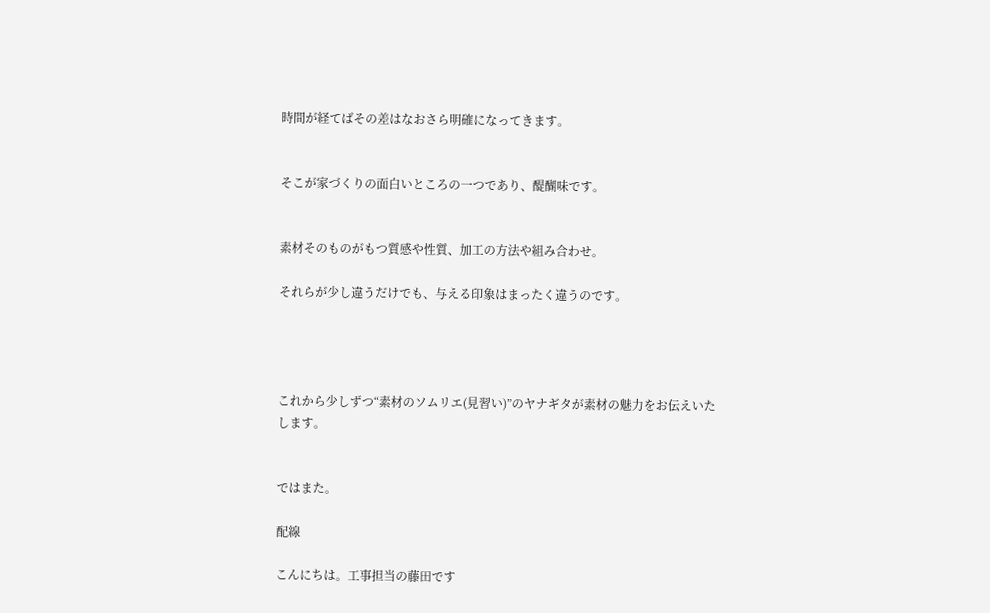時間が経てばその差はなおさら明確になってきます。


そこが家づくりの面白いところの一つであり、醍醐味です。


素材そのものがもつ質感や性質、加工の方法や組み合わせ。

それらが少し違うだけでも、与える印象はまったく違うのです。




これから少しずつ“素材のソムリエ(見習い)”のヤナギタが素材の魅力をお伝えいたします。


ではまた。

配線

こんにちは。工事担当の藤田です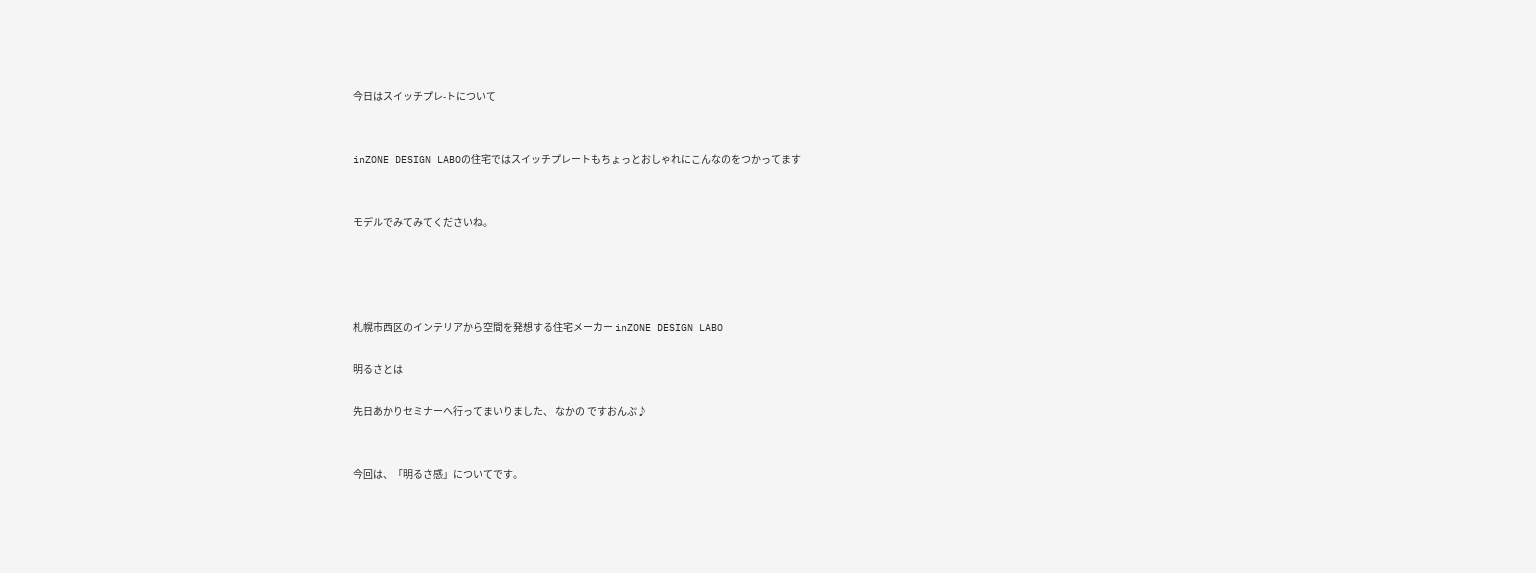今日はスイッチプレ-トについて


inZONE DESIGN LABOの住宅ではスイッチプレートもちょっとおしゃれにこんなのをつかってます


モデルでみてみてくださいね。




札幌市西区のインテリアから空間を発想する住宅メーカー inZONE DESIGN LABO

明るさとは

先日あかりセミナーへ行ってまいりました、 なかの ですおんぷ♪


今回は、「明るさ感」についてです。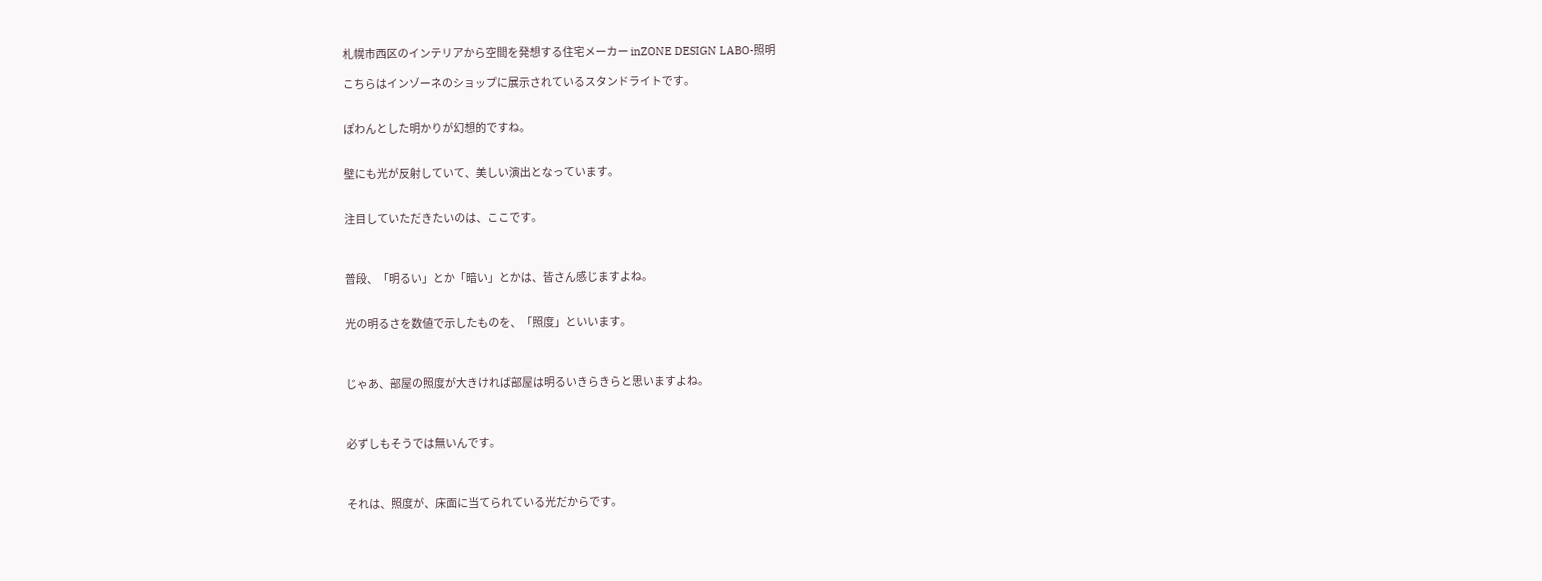札幌市西区のインテリアから空間を発想する住宅メーカー inZONE DESIGN LABO-照明

こちらはインゾーネのショップに展示されているスタンドライトです。


ぽわんとした明かりが幻想的ですね。


壁にも光が反射していて、美しい演出となっています。


注目していただきたいのは、ここです。



普段、「明るい」とか「暗い」とかは、皆さん感じますよね。


光の明るさを数値で示したものを、「照度」といいます。



じゃあ、部屋の照度が大きければ部屋は明るいきらきらと思いますよね。



必ずしもそうでは無いんです。



それは、照度が、床面に当てられている光だからです。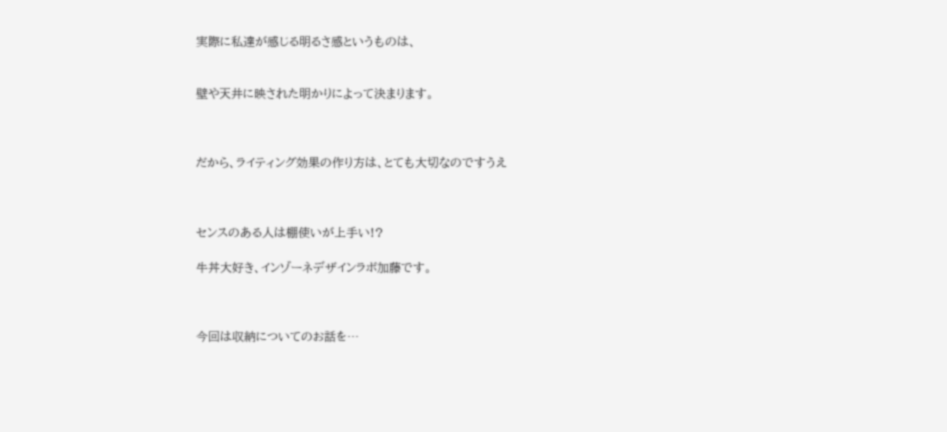実際に私達が感じる明るさ感というものは、


壁や天井に映された明かりによって決まります。



だから、ライティング効果の作り方は、とても大切なのですうえ



センスのある人は棚使いが上手い!?

牛丼大好き、インゾーネデザインラボ加藤です。



今回は収納についてのお話を…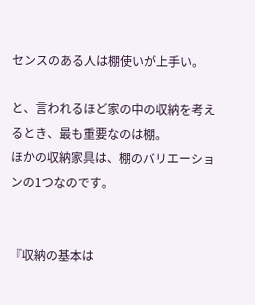センスのある人は棚使いが上手い。

と、言われるほど家の中の収納を考えるとき、最も重要なのは棚。
ほかの収納家具は、棚のバリエーションの1つなのです。


『収納の基本は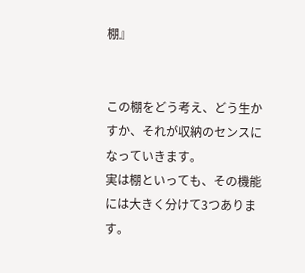棚』


この棚をどう考え、どう生かすか、それが収納のセンスになっていきます。
実は棚といっても、その機能には大きく分けて3つあります。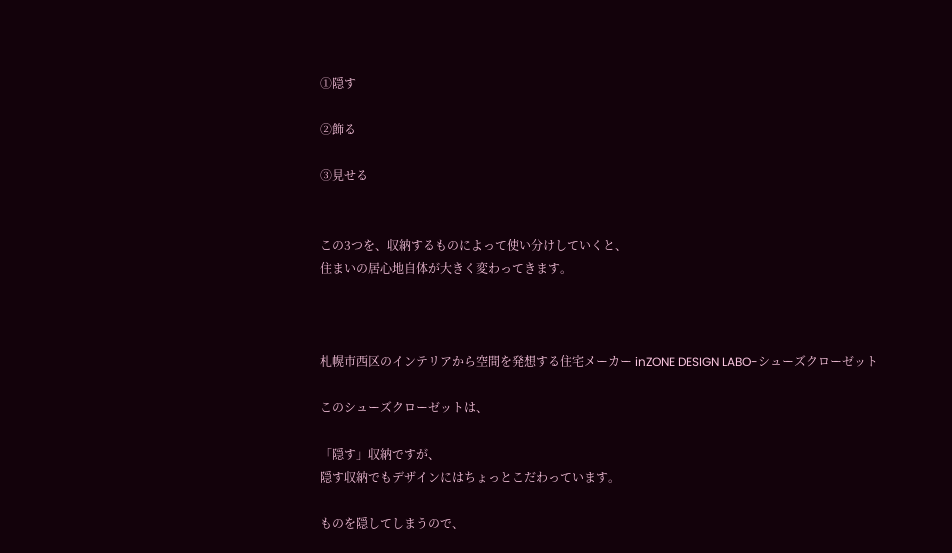①隠す

②飾る

③見せる


この3つを、収納するものによって使い分けしていくと、
住まいの居心地自体が大きく変わってきます。



札幌市西区のインテリアから空間を発想する住宅メーカー inZONE DESIGN LABO-シューズクローゼット

このシューズクローゼットは、

「隠す」収納ですが、
隠す収納でもデザインにはちょっとこだわっています。

ものを隠してしまうので、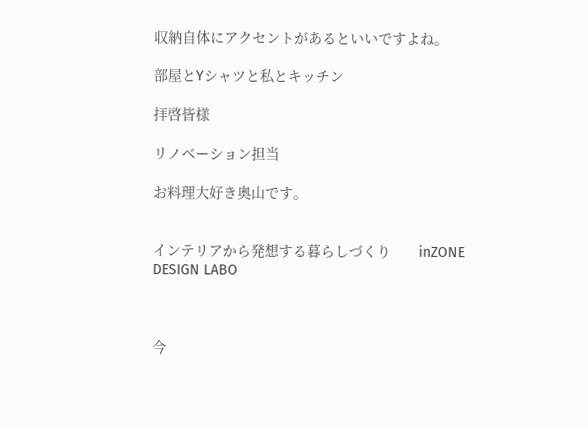収納自体にアクセントがあるといいですよね。

部屋とYシャツと私とキッチン

拝啓皆様

リノベーション担当

お料理大好き奥山です。


インテリアから発想する暮らしづくり       inZONE DESIGN LABO



今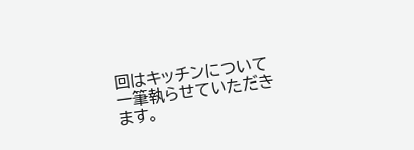回はキッチンについて一筆執らせていただきます。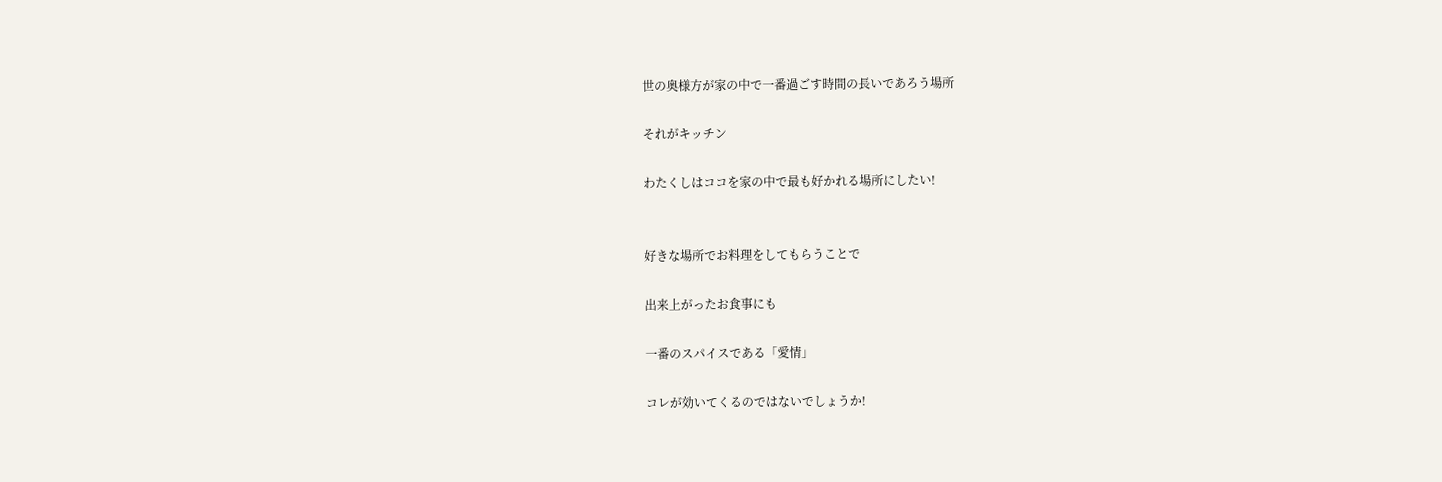世の奥様方が家の中で一番過ごす時間の長いであろう場所

それがキッチン

わたくしはココを家の中で最も好かれる場所にしたい!


好きな場所でお料理をしてもらうことで

出来上がったお食事にも

一番のスパイスである「愛情」

コレが効いてくるのではないでしょうか!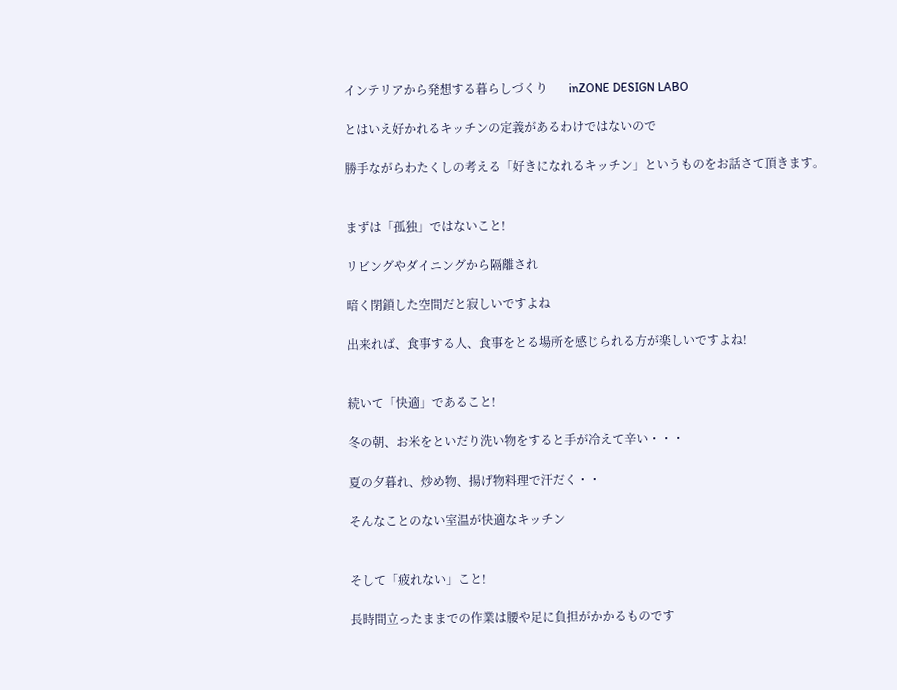インテリアから発想する暮らしづくり       inZONE DESIGN LABO

とはいえ好かれるキッチンの定義があるわけではないので

勝手ながらわたくしの考える「好きになれるキッチン」というものをお話さて頂きます。


まずは「孤独」ではないこと!

リビングやダイニングから隔離され

暗く閉鎖した空間だと寂しいですよね

出来れば、食事する人、食事をとる場所を感じられる方が楽しいですよね!


続いて「快適」であること!

冬の朝、お米をといだり洗い物をすると手が冷えて辛い・・・

夏の夕暮れ、炒め物、揚げ物料理で汗だく・・

そんなことのない室温が快適なキッチン


そして「疲れない」こと!

長時間立ったままでの作業は腰や足に負担がかかるものです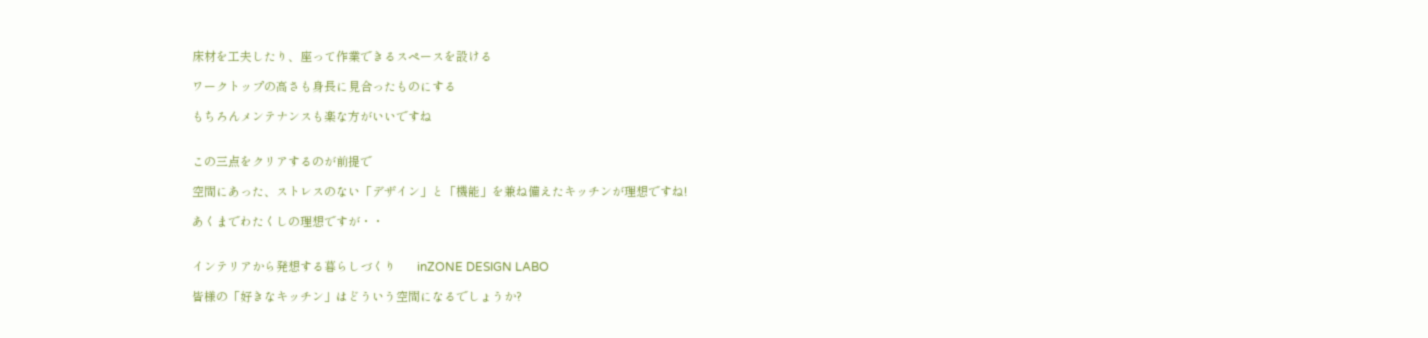床材を工夫したり、座って作業できるスペースを設ける

ワークトップの高さも身長に見合ったものにする

もちろんメンテナンスも楽な方がいいですね


この三点をクリアするのが前提で

空間にあった、ストレスのない「デザイン」と「機能」を兼ね備えたキッチンが理想ですね!

あくまでわたくしの理想ですが・・


インテリアから発想する暮らしづくり       inZONE DESIGN LABO

皆様の「好きなキッチン」はどういう空間になるでしょうか?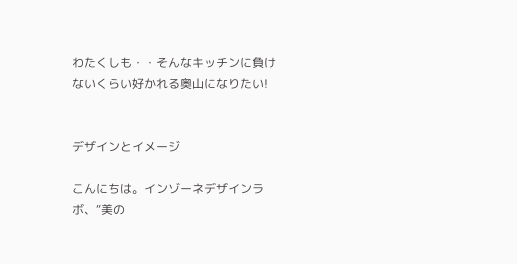わたくしも・・そんなキッチンに負けないくらい好かれる奥山になりたい!


デザインとイメージ

こんにちは。インゾーネデザインラボ、“美の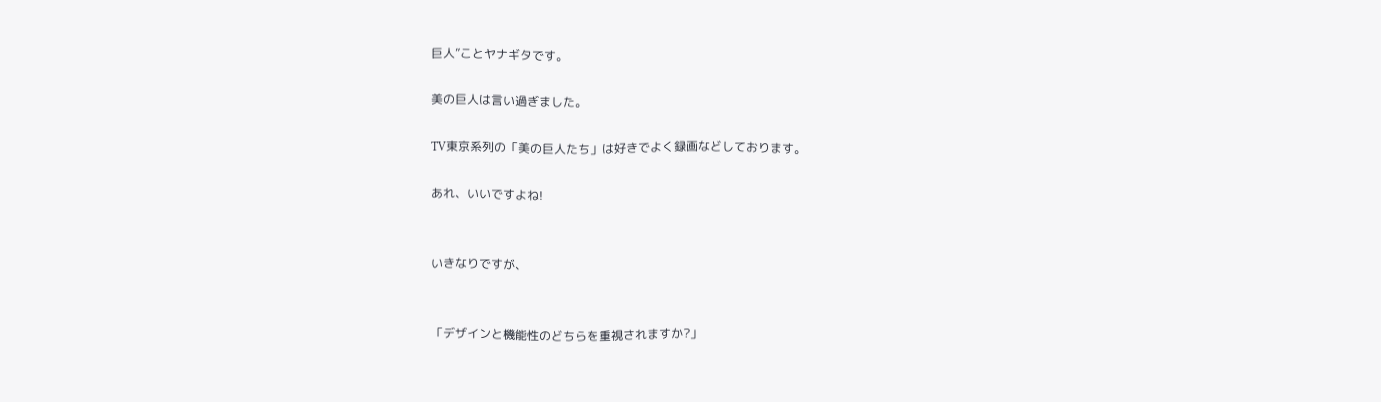巨人”ことヤナギタです。

美の巨人は言い過ぎました。

TV東京系列の「美の巨人たち」は好きでよく録画などしております。

あれ、いいですよね!


いきなりですが、


「デザインと機能性のどちらを重視されますか?」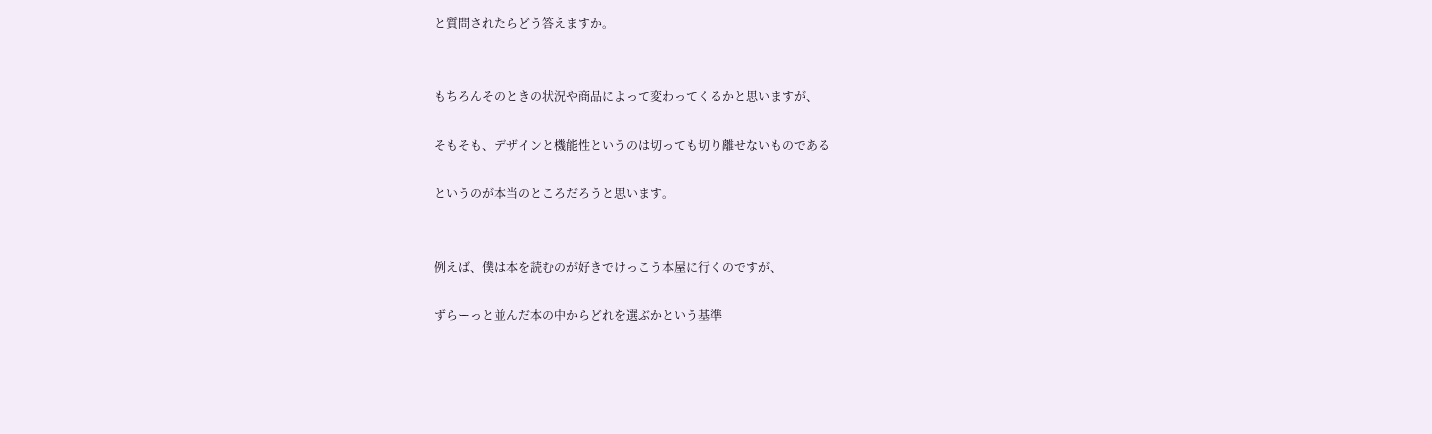と質問されたらどう答えますか。


もちろんそのときの状況や商品によって変わってくるかと思いますが、

そもそも、デザインと機能性というのは切っても切り離せないものである

というのが本当のところだろうと思います。


例えば、僕は本を読むのが好きでけっこう本屋に行くのですが、

ずらーっと並んだ本の中からどれを選ぶかという基準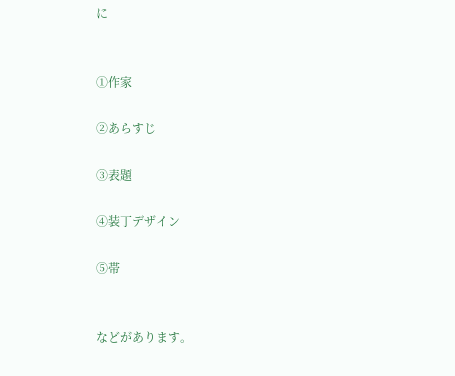に


①作家

②あらすじ

③表題

④装丁デザイン

⑤帯


などがあります。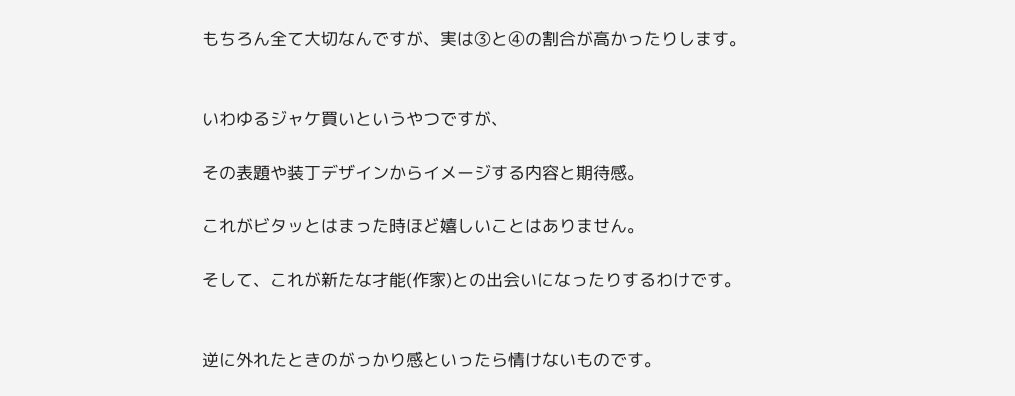もちろん全て大切なんですが、実は③と④の割合が高かったりします。


いわゆるジャケ買いというやつですが、

その表題や装丁デザインからイメージする内容と期待感。

これがビタッとはまった時ほど嬉しいことはありません。

そして、これが新たな才能(作家)との出会いになったりするわけです。


逆に外れたときのがっかり感といったら情けないものです。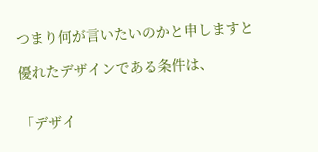つまり何が言いたいのかと申しますと

優れたデザインである条件は、


「デザイ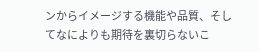ンからイメージする機能や品質、そしてなによりも期待を裏切らないこ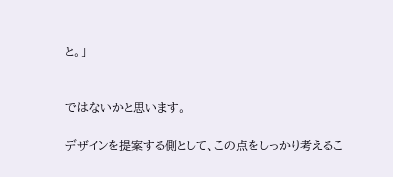と。」


ではないかと思います。

デザインを提案する側として、この点をしっかり考えるこ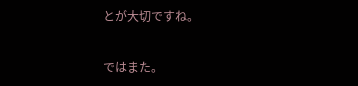とが大切ですね。


ではまた。